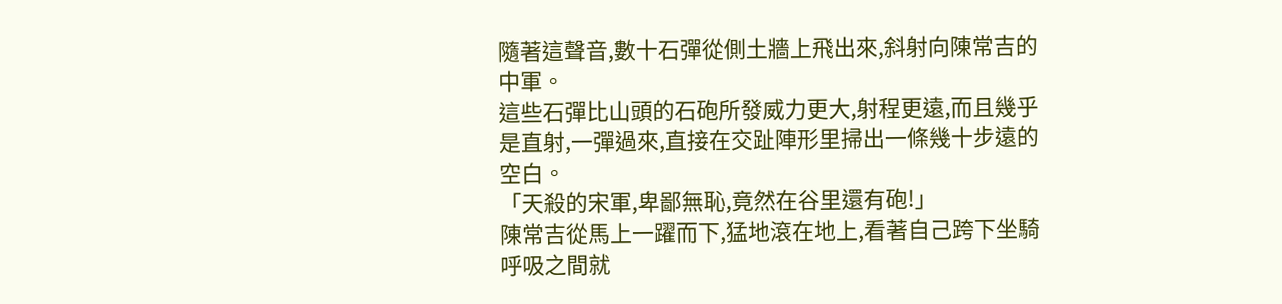隨著這聲音,數十石彈從側土牆上飛出來,斜射向陳常吉的中軍。
這些石彈比山頭的石砲所發威力更大,射程更遠,而且幾乎是直射,一彈過來,直接在交趾陣形里掃出一條幾十步遠的空白。
「天殺的宋軍,卑鄙無恥,竟然在谷里還有砲!」
陳常吉從馬上一躍而下,猛地滾在地上,看著自己跨下坐騎呼吸之間就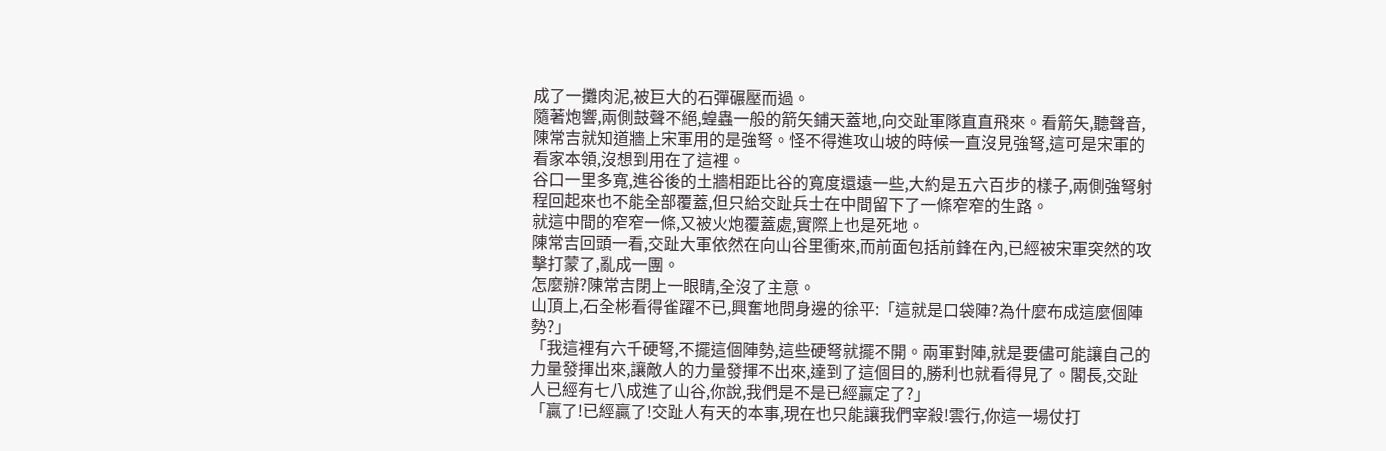成了一攤肉泥,被巨大的石彈碾壓而過。
隨著炮響,兩側鼓聲不絕,蝗蟲一般的箭矢鋪天蓋地,向交趾軍隊直直飛來。看箭矢,聽聲音,陳常吉就知道牆上宋軍用的是強弩。怪不得進攻山坡的時候一直沒見強弩,這可是宋軍的看家本領,沒想到用在了這裡。
谷口一里多寬,進谷後的土牆相距比谷的寬度還遠一些,大約是五六百步的樣子,兩側強弩射程回起來也不能全部覆蓋,但只給交趾兵士在中間留下了一條窄窄的生路。
就這中間的窄窄一條,又被火炮覆蓋處,實際上也是死地。
陳常吉回頭一看,交趾大軍依然在向山谷里衝來,而前面包括前鋒在內,已經被宋軍突然的攻擊打蒙了,亂成一團。
怎麼辦?陳常吉閉上一眼睛,全沒了主意。
山頂上,石全彬看得雀躍不已,興奮地問身邊的徐平:「這就是口袋陣?為什麼布成這麼個陣勢?」
「我這裡有六千硬弩,不擺這個陣勢,這些硬弩就擺不開。兩軍對陣,就是要儘可能讓自己的力量發揮出來,讓敵人的力量發揮不出來,達到了這個目的,勝利也就看得見了。閣長,交趾人已經有七八成進了山谷,你說,我們是不是已經贏定了?」
「贏了!已經贏了!交趾人有天的本事,現在也只能讓我們宰殺!雲行,你這一場仗打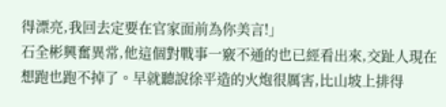得漂亮,我回去定要在官家面前為你美言!」
石全彬興奮異常,他這個對戰事一竅不通的也已經看出來,交趾人現在想跑也跑不掉了。早就聽說徐平造的火炮很厲害,比山坡上排得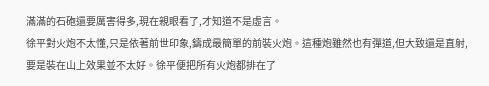滿滿的石砲還要厲害得多,現在親眼看了,才知道不是虛言。
徐平對火炮不太懂,只是依著前世印象,鑄成最簡單的前裝火炮。這種炮雖然也有彈道,但大致還是直射,要是裝在山上效果並不太好。徐平便把所有火炮都排在了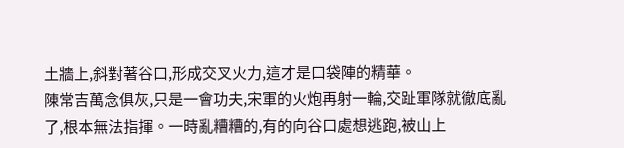土牆上,斜對著谷口,形成交叉火力,這才是口袋陣的精華。
陳常吉萬念俱灰,只是一會功夫,宋軍的火炮再射一輪,交趾軍隊就徹底亂了,根本無法指揮。一時亂糟糟的,有的向谷口處想逃跑,被山上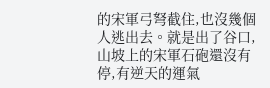的宋軍弓弩截住,也沒幾個人逃出去。就是出了谷口,山坡上的宋軍石砲還沒有停,有逆天的運氣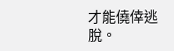才能僥倖逃脫。